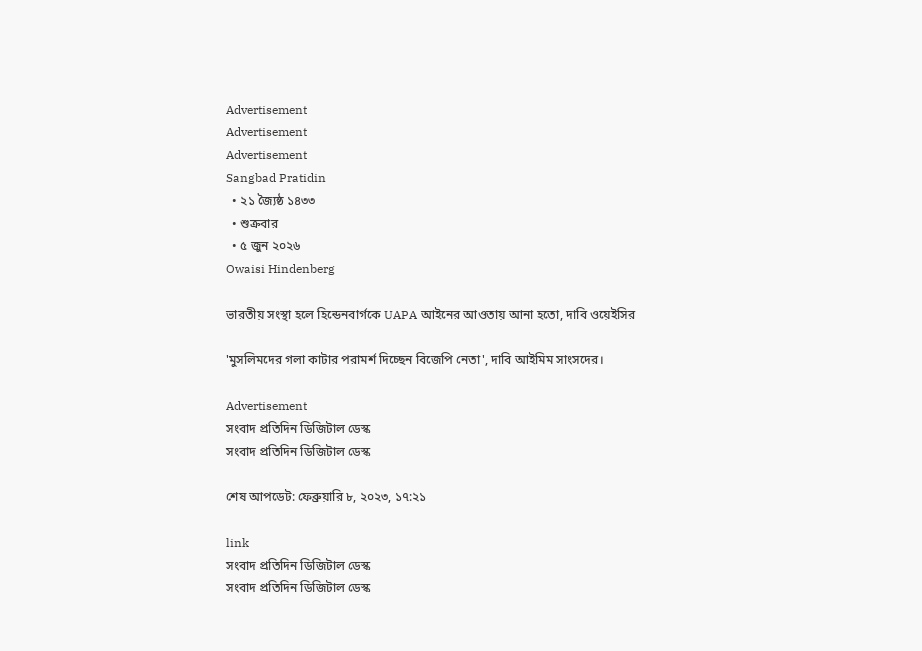Advertisement
Advertisement
Advertisement
Sangbad Pratidin
  • ২১ জ্যৈষ্ঠ ১৪৩৩
  • শুক্রবার
  • ৫ জুন ২০২৬
Owaisi Hindenberg

ভারতীয় সংস্থা হলে হিন্ডেনবার্গকে UAPA আইনের আওতায় আনা হতো, দাবি ওয়েইসির

'মুসলিমদের গলা কাটার পরামর্শ দিচ্ছেন বিজেপি নেতা', দাবি আইমিম সাংসদের।

Advertisement
সংবাদ প্রতিদিন ডিজিটাল ডেস্ক
সংবাদ প্রতিদিন ডিজিটাল ডেস্ক

শেষ আপডেট: ফেব্রুয়ারি ৮, ২০২৩, ১৭:২১

link
সংবাদ প্রতিদিন ডিজিটাল ডেস্ক
সংবাদ প্রতিদিন ডিজিটাল ডেস্ক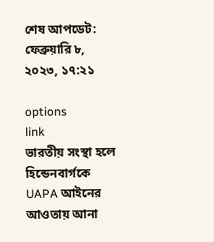শেষ আপডেট: ফেব্রুয়ারি ৮, ২০২৩, ১৭:২১

options
link
ভারতীয় সংস্থা হলে হিন্ডেনবার্গকে UAPA আইনের আওতায় আনা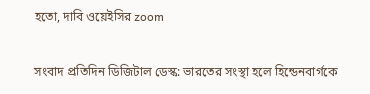হতো, দাবি ওয়েইসির zoom

সংবাদ প্রতিদিন ডিজিটাল ডেস্ক: ভারতের সংস্থা হলে হিন্ডেনবার্গকে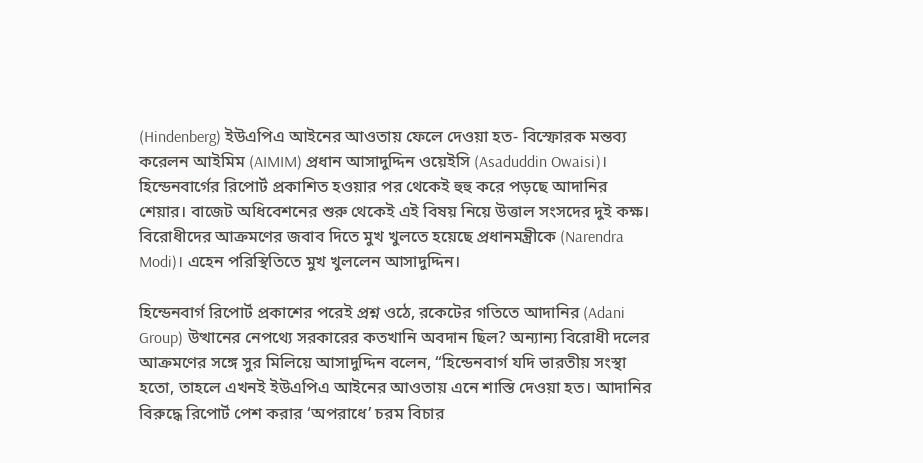(Hindenberg) ইউএপিএ আইনের আওতায় ফেলে দেওয়া হত- বিস্ফোরক মন্তব্য করেলন আইমিম (AIMIM) প্রধান আসাদুদ্দিন ওয়েইসি (Asaduddin Owaisi)। হিন্ডেনবার্গের রিপোর্ট প্রকাশিত হওয়ার পর থেকেই হুহু করে পড়ছে আদানির শেয়ার। বাজেট অধিবেশনের শুরু থেকেই এই বিষয় নিয়ে উত্তাল সংসদের দুই কক্ষ। বিরোধীদের আক্রমণের জবাব দিতে মুখ খুলতে হয়েছে প্রধানমন্ত্রীকে (Narendra Modi)। এহেন পরিস্থিতিতে মুখ খুললেন আসাদুদ্দিন।

হিন্ডেনবার্গ রিপোর্ট প্রকাশের পরেই প্রশ্ন ওঠে, রকেটের গতিতে আদানির (Adani Group) উত্থানের নেপথ্যে সরকারের কতখানি অবদান ছিল? অন্যান্য বিরোধী দলের আক্রমণের সঙ্গে সুর মিলিয়ে আসাদুদ্দিন বলেন, “হিন্ডেনবার্গ যদি ভারতীয় সংস্থা হতো, তাহলে এখনই ইউএপিএ আইনের আওতায় এনে শাস্তি দেওয়া হত। আদানির বিরুদ্ধে রিপোর্ট পেশ করার ‘অপরাধে’ চরম বিচার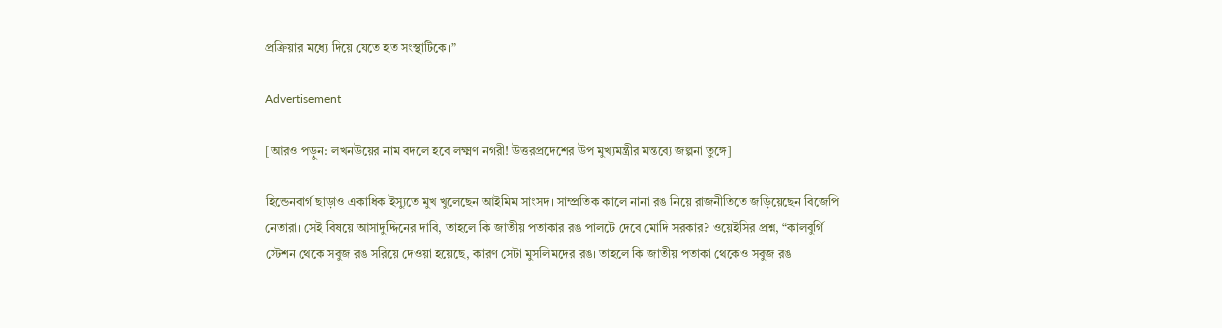প্রক্রিয়ার মধ্যে দিয়ে যেতে হত সংস্থাটিকে।”

Advertisement

[আরও পড়ুন: লখনউয়ের নাম বদলে হবে লক্ষ্মণ নগরী! উত্তরপ্রদেশের উপ মুখ্যমন্ত্রীর মন্তব্যে জল্পনা তুঙ্গে]

হিন্ডেনবার্গ ছাড়াও একাধিক ইস্যুতে মুখ খুলেছেন আইমিম সাংসদ। সাম্প্রতিক কালে নানা রঙ নিয়ে রাজনীতিতে জড়িয়েছেন বিজেপি নেতারা। সেই বিষয়ে আসাদুদ্দিনের দাবি, তাহলে কি জাতীয় পতাকার রঙ পালটে দেবে মোদি সরকার? ওয়েইসির প্রশ্ন, “কালবুর্গি স্টেশন থেকে সবুজ রঙ সরিয়ে দেওয়া হয়েছে, কারণ সেটা মুসলিমদের রঙ। তাহলে কি জাতীয় পতাকা থেকেও সবুজ রঙ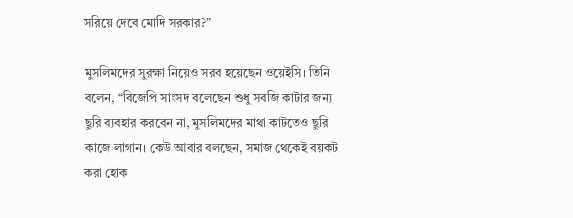সরিয়ে দেবে মোদি সরকার?”

মুসলিমদের সুরক্ষা নিয়েও সরব হয়েছেন ওয়েইসি। তিনি বলেন, “বিজেপি সাংসদ বলেছেন শুধু সবজি কাটার জন্য ছুরি ব্যবহার করবেন না, মুসলিমদের মাথা কাটতেও ছুরি কাজে লাগান। কেউ আবার বলছেন, সমাজ থেকেই বয়কট করা হোক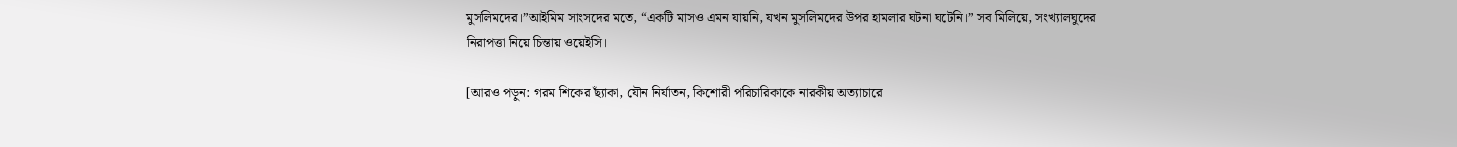মুসলিমদের।”আইমিম সাংসদের মতে, “একটি মাসও এমন যায়নি, যখন মুসলিমদের উপর হামলার ঘটনা ঘটেনি।” সব মিলিয়ে, সংখ্যালঘুদের নিরাপত্তা নিয়ে চিন্তায় ওয়েইসি।

[আরও পড়ুন: গরম শিকের ছ্যাঁকা, যৌন নির্যাতন, কিশোরী পরিচারিকাকে নারকীয় অত্যাচারে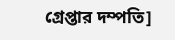গ্রেপ্তার দম্পতি]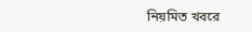নিয়মিত খবরে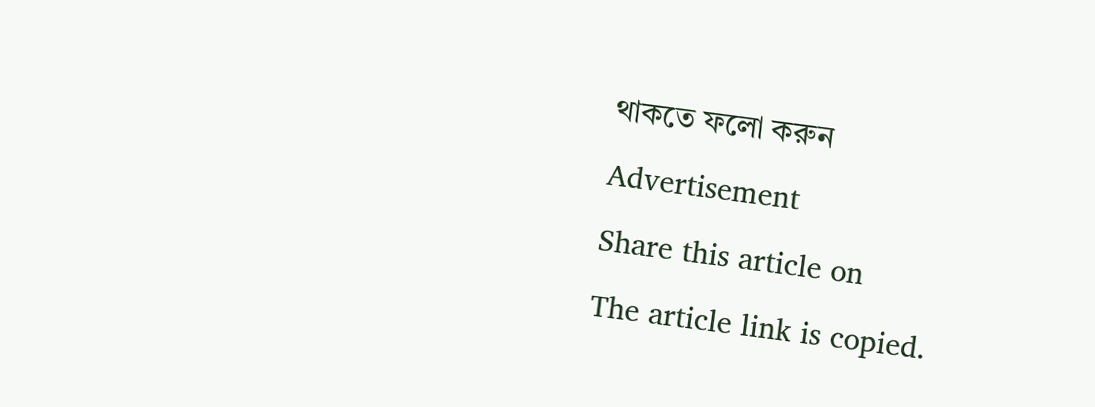থাকতে ফলো করুন

Advertisement

Share this article on

The article link is copied.